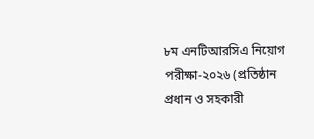৮ম এনটিআরসিএ নিয়োগ পরীক্ষা-২০২৬ (প্রতিষ্ঠান প্রধান ও সহকারী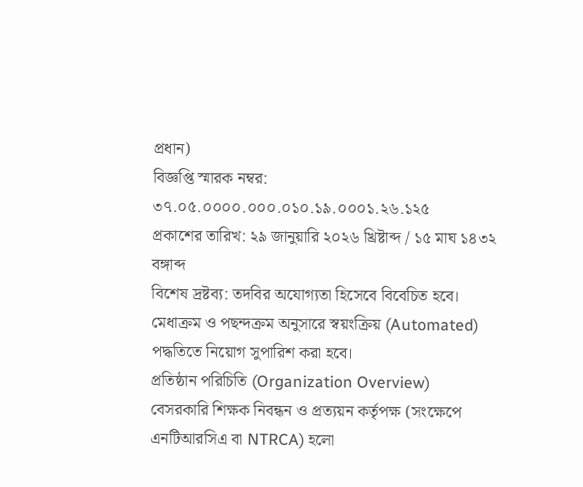প্রধান)
বিজ্ঞপ্তি স্মারক নম্বর: ৩৭.০৫.০০০০.০০০.০১০.১৯.০০০১.২৬.১২৫
প্রকাশের তারিখ: ২৯ জানুয়ারি ২০২৬ খ্রিষ্টাব্দ / ১৫ মাঘ ১৪৩২ বঙ্গাব্দ
বিশেষ দ্রষ্টব্য: তদবির অযোগ্যতা হিসেবে বিবেচিত হবে। মেধাক্রম ও পছন্দক্রম অনুসারে স্বয়ংক্রিয় (Automated) পদ্ধতিতে নিয়োগ সুপারিশ করা হবে।
প্রতিষ্ঠান পরিচিতি (Organization Overview)
বেসরকারি শিক্ষক নিবন্ধন ও প্রত্যয়ন কর্তৃপক্ষ (সংক্ষেপে এনটিআরসিএ বা NTRCA) হলো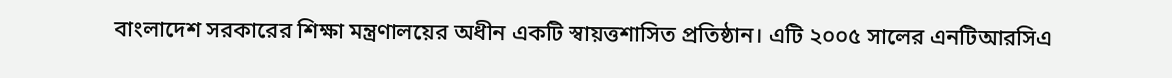বাংলাদেশ সরকারের শিক্ষা মন্ত্রণালয়ের অধীন একটি স্বায়ত্তশাসিত প্রতিষ্ঠান। এটি ২০০৫ সালের এনটিআরসিএ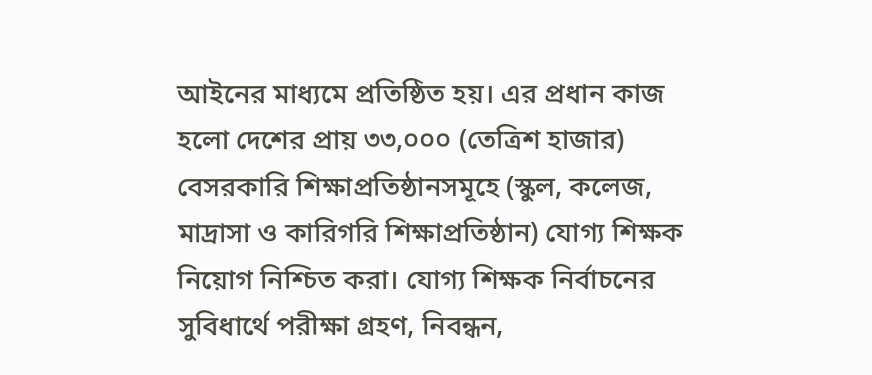আইনের মাধ্যমে প্রতিষ্ঠিত হয়। এর প্রধান কাজ হলো দেশের প্রায় ৩৩,০০০ (তেত্রিশ হাজার) বেসরকারি শিক্ষাপ্রতিষ্ঠানসমূহে (স্কুল, কলেজ, মাদ্রাসা ও কারিগরি শিক্ষাপ্রতিষ্ঠান) যোগ্য শিক্ষক নিয়োগ নিশ্চিত করা। যোগ্য শিক্ষক নির্বাচনের সুবিধার্থে পরীক্ষা গ্রহণ, নিবন্ধন,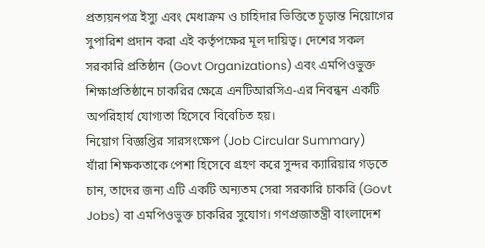প্রত্যয়নপত্র ইস্যু এবং মেধাক্রম ও চাহিদার ভিত্তিতে চূড়ান্ত নিয়োগের সুপারিশ প্রদান করা এই কর্তৃপক্ষের মূল দায়িত্ব। দেশের সকল সরকারি প্রতিষ্ঠান (Govt Organizations) এবং এমপিওভুক্ত শিক্ষাপ্রতিষ্ঠানে চাকরির ক্ষেত্রে এনটিআরসিএ-এর নিবন্ধন একটি অপরিহার্য যোগ্যতা হিসেবে বিবেচিত হয়।
নিয়োগ বিজ্ঞপ্তির সারসংক্ষেপ (Job Circular Summary)
যাঁরা শিক্ষকতাকে পেশা হিসেবে গ্রহণ করে সুন্দর ক্যারিয়ার গড়তে চান, তাদের জন্য এটি একটি অন্যতম সেরা সরকারি চাকরি (Govt Jobs) বা এমপিওভুক্ত চাকরির সুযোগ। গণপ্রজাতন্ত্রী বাংলাদেশ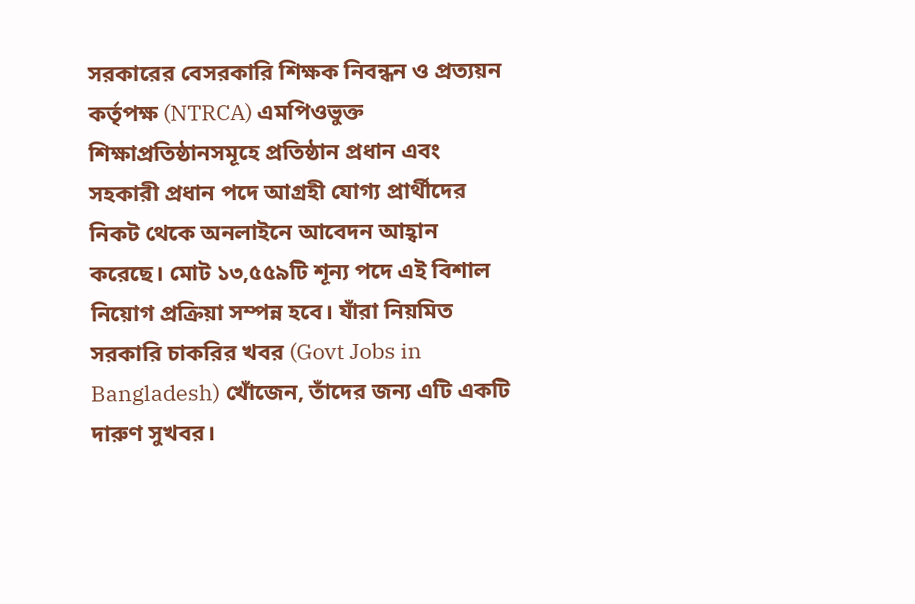সরকারের বেসরকারি শিক্ষক নিবন্ধন ও প্রত্যয়ন কর্তৃপক্ষ (NTRCA) এমপিওভুক্ত শিক্ষাপ্রতিষ্ঠানসমূহে প্রতিষ্ঠান প্রধান এবং সহকারী প্রধান পদে আগ্রহী যোগ্য প্রার্থীদের নিকট থেকে অনলাইনে আবেদন আহ্বান করেছে। মোট ১৩,৫৫৯টি শূন্য পদে এই বিশাল নিয়োগ প্রক্রিয়া সম্পন্ন হবে। যাঁরা নিয়মিত সরকারি চাকরির খবর (Govt Jobs in Bangladesh) খোঁজেন, তাঁদের জন্য এটি একটি দারুণ সুখবর।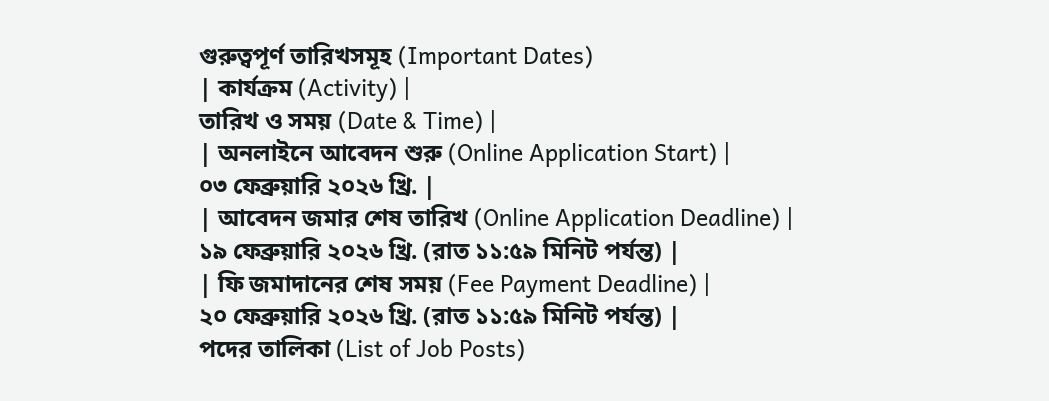গুরুত্বপূর্ণ তারিখসমূহ (Important Dates)
| কার্যক্রম (Activity) |
তারিখ ও সময় (Date & Time) |
| অনলাইনে আবেদন শুরু (Online Application Start) |
০৩ ফেব্রুয়ারি ২০২৬ খ্রি. |
| আবেদন জমার শেষ তারিখ (Online Application Deadline) |
১৯ ফেব্রুয়ারি ২০২৬ খ্রি. (রাত ১১:৫৯ মিনিট পর্যন্ত) |
| ফি জমাদানের শেষ সময় (Fee Payment Deadline) |
২০ ফেব্রুয়ারি ২০২৬ খ্রি. (রাত ১১:৫৯ মিনিট পর্যন্ত) |
পদের তালিকা (List of Job Posts)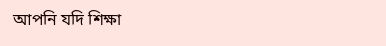আপনি যদি শিক্ষা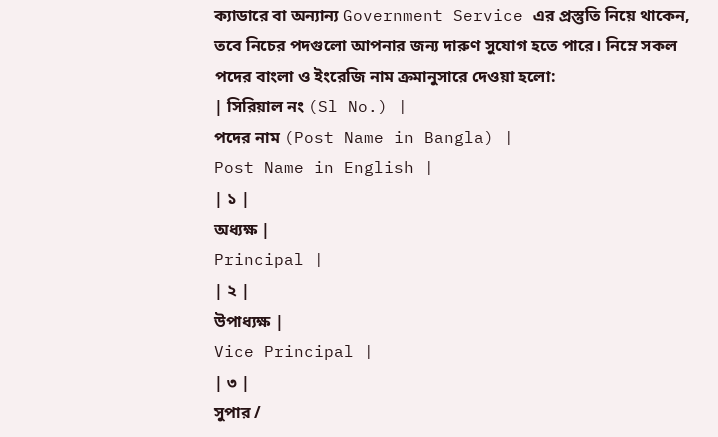ক্যাডারে বা অন্যান্য Government Service এর প্রস্তুতি নিয়ে থাকেন, তবে নিচের পদগুলো আপনার জন্য দারুণ সুযোগ হতে পারে। নিম্নে সকল পদের বাংলা ও ইংরেজি নাম ক্রমানুসারে দেওয়া হলো:
| সিরিয়াল নং (Sl No.) |
পদের নাম (Post Name in Bangla) |
Post Name in English |
| ১ |
অধ্যক্ষ |
Principal |
| ২ |
উপাধ্যক্ষ |
Vice Principal |
| ৩ |
সুপার /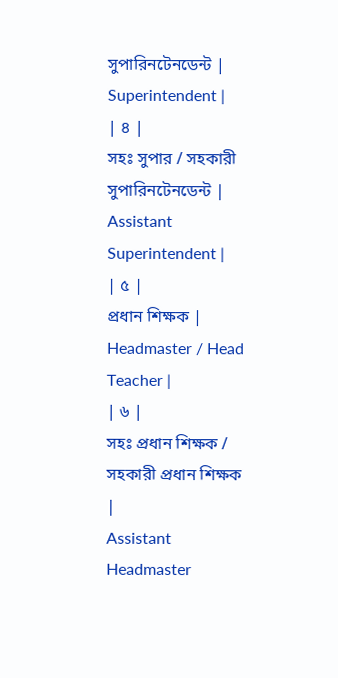সুপারিনটেনডেন্ট |
Superintendent |
| ৪ |
সহঃ সুপার / সহকারী সুপারিনটেনডেন্ট |
Assistant Superintendent |
| ৫ |
প্রধান শিক্ষক |
Headmaster / Head Teacher |
| ৬ |
সহঃ প্রধান শিক্ষক / সহকারী প্রধান শিক্ষক |
Assistant Headmaster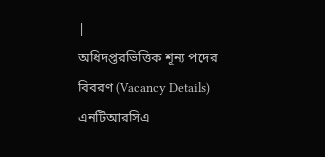|
অধিদপ্তরভিত্তিক শূন্য পদের বিবরণ (Vacancy Details)
এনটিআরসিএ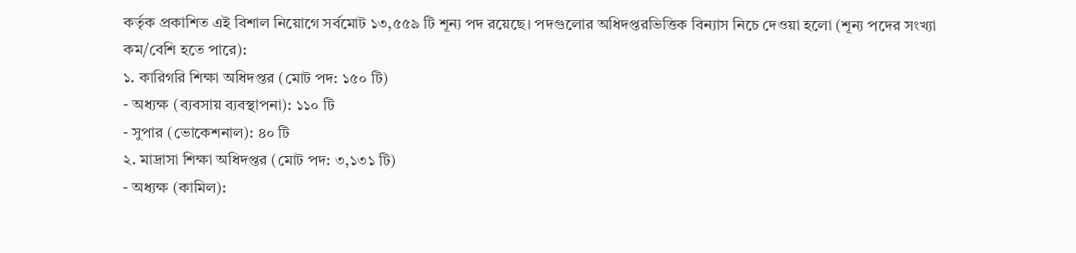কর্তৃক প্রকাশিত এই বিশাল নিয়োগে সর্বমোট ১৩,৫৫৯ টি শূন্য পদ রয়েছে। পদগুলোর অধিদপ্তরভিত্তিক বিন্যাস নিচে দেওয়া হলো (শূন্য পদের সংখ্যা কম/বেশি হতে পারে):
১. কারিগরি শিক্ষা অধিদপ্তর (মোট পদ: ১৫০ টি)
- অধ্যক্ষ (ব্যবসায় ব্যবস্থাপনা): ১১০ টি
- সুপার (ভোকেশনাল): ৪০ টি
২. মাদ্রাসা শিক্ষা অধিদপ্তর (মোট পদ: ৩,১৩১ টি)
- অধ্যক্ষ (কামিল):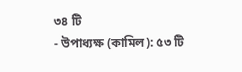৩৪ টি
- উপাধ্যক্ষ (কামিল): ৫৩ টি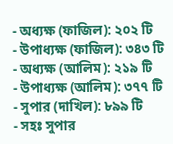- অধ্যক্ষ (ফাজিল): ২০২ টি
- উপাধ্যক্ষ (ফাজিল): ৩৪৩ টি
- অধ্যক্ষ (আলিম): ২১৯ টি
- উপাধ্যক্ষ (আলিম): ৩৭৭ টি
- সুপার (দাখিল): ৮৯৯ টি
- সহঃ সুপার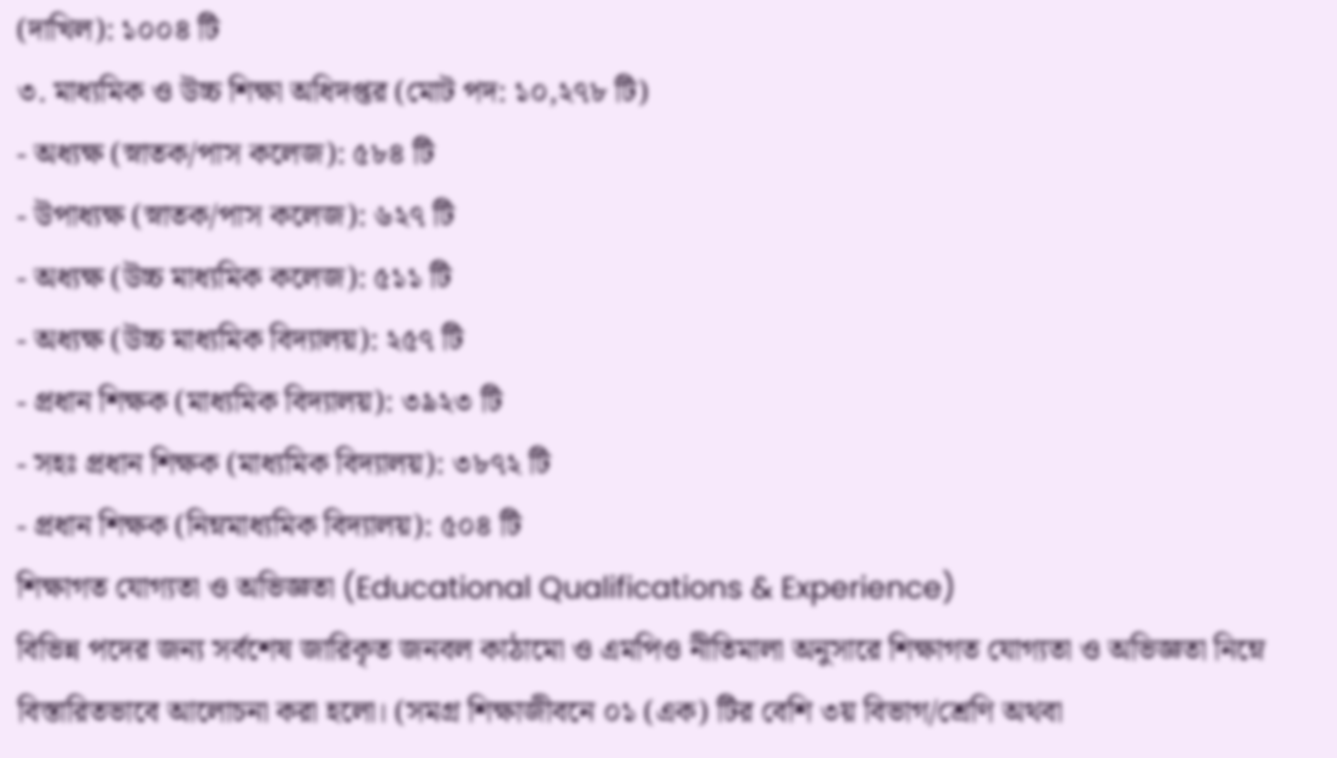(দাখিল): ১০০৪ টি
৩. মাধ্যমিক ও উচ্চ শিক্ষা অধিদপ্তর (মোট পদ: ১০,২৭৮ টি)
- অধ্যক্ষ (স্নাতক/পাস কলেজ): ৫৮৪ টি
- উপাধ্যক্ষ (স্নাতক/পাস কলেজ): ৬২৭ টি
- অধ্যক্ষ (উচ্চ মাধ্যমিক কলেজ): ৫১১ টি
- অধ্যক্ষ (উচ্চ মাধ্যমিক বিদ্যালয়): ২৫৭ টি
- প্রধান শিক্ষক (মাধ্যমিক বিদ্যালয়): ৩৯২৩ টি
- সহঃ প্রধান শিক্ষক (মাধ্যমিক বিদ্যালয়): ৩৮৭২ টি
- প্রধান শিক্ষক (নিম্নমাধ্যমিক বিদ্যালয়): ৫০৪ টি
শিক্ষাগত যোগ্যতা ও অভিজ্ঞতা (Educational Qualifications & Experience)
বিভিন্ন পদের জন্য সর্বশেষ জারিকৃত জনবল কাঠামো ও এমপিও নীতিমালা অনুসারে শিক্ষাগত যোগ্যতা ও অভিজ্ঞতা নিম্নে বিস্তারিতভাবে আলোচনা করা হলো। (সমগ্র শিক্ষাজীবনে ০১ (এক) টির বেশি ৩য় বিভাগ/শ্রেণি অথবা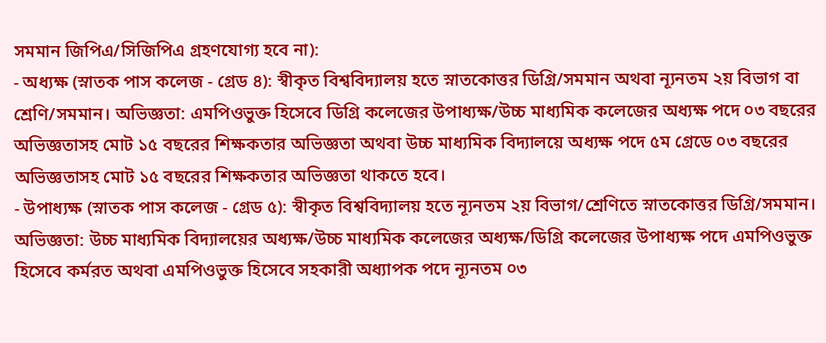সমমান জিপিএ/সিজিপিএ গ্রহণযোগ্য হবে না):
- অধ্যক্ষ (স্নাতক পাস কলেজ - গ্রেড ৪): স্বীকৃত বিশ্ববিদ্যালয় হতে স্নাতকোত্তর ডিগ্রি/সমমান অথবা ন্যূনতম ২য় বিভাগ বা শ্রেণি/সমমান। অভিজ্ঞতা: এমপিওভুক্ত হিসেবে ডিগ্রি কলেজের উপাধ্যক্ষ/উচ্চ মাধ্যমিক কলেজের অধ্যক্ষ পদে ০৩ বছরের অভিজ্ঞতাসহ মোট ১৫ বছরের শিক্ষকতার অভিজ্ঞতা অথবা উচ্চ মাধ্যমিক বিদ্যালয়ে অধ্যক্ষ পদে ৫ম গ্রেডে ০৩ বছরের অভিজ্ঞতাসহ মোট ১৫ বছরের শিক্ষকতার অভিজ্ঞতা থাকতে হবে।
- উপাধ্যক্ষ (স্নাতক পাস কলেজ - গ্রেড ৫): স্বীকৃত বিশ্ববিদ্যালয় হতে ন্যূনতম ২য় বিভাগ/শ্রেণিতে স্নাতকোত্তর ডিগ্রি/সমমান। অভিজ্ঞতা: উচ্চ মাধ্যমিক বিদ্যালয়ের অধ্যক্ষ/উচ্চ মাধ্যমিক কলেজের অধ্যক্ষ/ডিগ্রি কলেজের উপাধ্যক্ষ পদে এমপিওভুক্ত হিসেবে কর্মরত অথবা এমপিওভুক্ত হিসেবে সহকারী অধ্যাপক পদে ন্যূনতম ০৩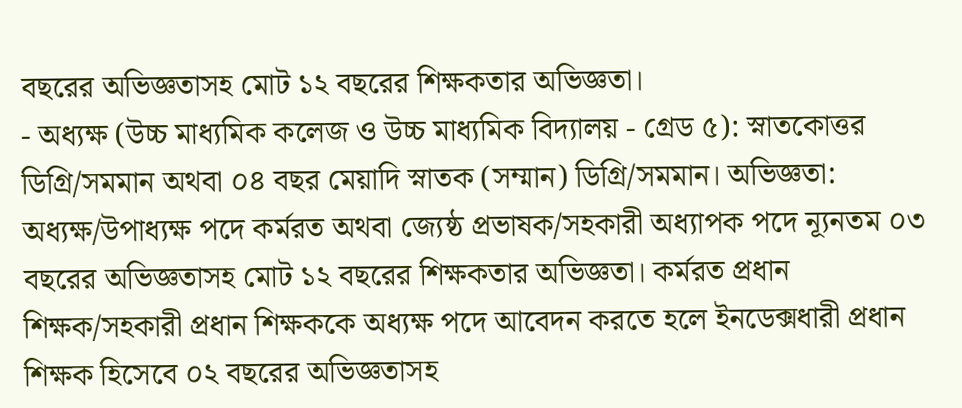বছরের অভিজ্ঞতাসহ মোট ১২ বছরের শিক্ষকতার অভিজ্ঞতা।
- অধ্যক্ষ (উচ্চ মাধ্যমিক কলেজ ও উচ্চ মাধ্যমিক বিদ্যালয় - গ্রেড ৫): স্নাতকোত্তর ডিগ্রি/সমমান অথবা ০৪ বছর মেয়াদি স্নাতক (সম্মান) ডিগ্রি/সমমান। অভিজ্ঞতা: অধ্যক্ষ/উপাধ্যক্ষ পদে কর্মরত অথবা জ্যেষ্ঠ প্রভাষক/সহকারী অধ্যাপক পদে ন্যূনতম ০৩ বছরের অভিজ্ঞতাসহ মোট ১২ বছরের শিক্ষকতার অভিজ্ঞতা। কর্মরত প্রধান শিক্ষক/সহকারী প্রধান শিক্ষককে অধ্যক্ষ পদে আবেদন করতে হলে ইনডেক্সধারী প্রধান শিক্ষক হিসেবে ০২ বছরের অভিজ্ঞতাসহ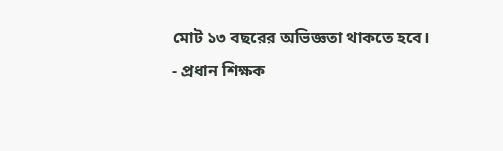মোট ১৩ বছরের অভিজ্ঞতা থাকতে হবে।
- প্রধান শিক্ষক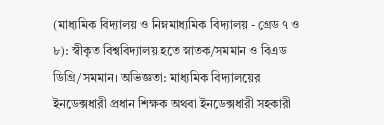(মাধ্যমিক বিদ্যালয় ও নিম্নমাধ্যমিক বিদ্যালয় - গ্রেড ৭ ও ৮): স্বীকৃত বিশ্ববিদ্যালয় হতে স্নাতক/সমমান ও বিএড ডিগ্রি/সমমান। অভিজ্ঞতা: মাধ্যমিক বিদ্যালয়ের ইনডেক্সধারী প্রধান শিক্ষক অথবা ইনডেক্সধারী সহকারী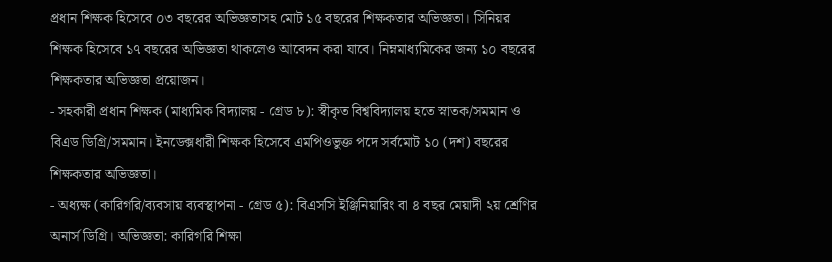প্রধান শিক্ষক হিসেবে ০৩ বছরের অভিজ্ঞতাসহ মোট ১৫ বছরের শিক্ষকতার অভিজ্ঞতা। সিনিয়র শিক্ষক হিসেবে ১৭ বছরের অভিজ্ঞতা থাকলেও আবেদন করা যাবে। নিম্নমাধ্যমিকের জন্য ১০ বছরের শিক্ষকতার অভিজ্ঞতা প্রয়োজন।
- সহকারী প্রধান শিক্ষক (মাধ্যমিক বিদ্যালয় - গ্রেড ৮): স্বীকৃত বিশ্ববিদ্যালয় হতে স্নাতক/সমমান ও বিএড ডিগ্রি/সমমান। ইনডেক্সধারী শিক্ষক হিসেবে এমপিওভুক্ত পদে সর্বমোট ১০ (দশ) বছরের শিক্ষকতার অভিজ্ঞতা।
- অধ্যক্ষ (কারিগরি/ব্যবসায় ব্যবস্থাপনা - গ্রেড ৫): বিএসসি ইঞ্জিনিয়ারিং বা ৪ বছর মেয়াদী ২য় শ্রেণির অনার্স ডিগ্রি। অভিজ্ঞতা: কারিগরি শিক্ষা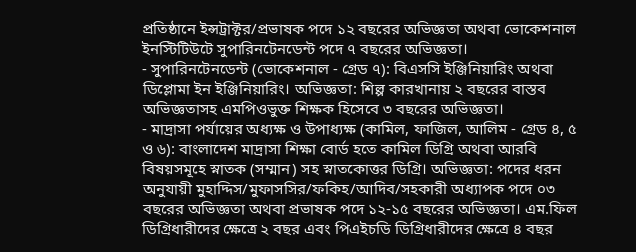প্রতিষ্ঠানে ইন্সট্রাক্টর/প্রভাষক পদে ১২ বছরের অভিজ্ঞতা অথবা ভোকেশনাল ইনস্টিটিউটে সুপারিনটেনডেন্ট পদে ৭ বছরের অভিজ্ঞতা।
- সুপারিনটেনডেন্ট (ভোকেশনাল - গ্রেড ৭): বিএসসি ইঞ্জিনিয়ারিং অথবা ডিপ্লোমা ইন ইঞ্জিনিয়ারিং। অভিজ্ঞতা: শিল্প কারখানায় ২ বছরের বাস্তব অভিজ্ঞতাসহ এমপিওভুক্ত শিক্ষক হিসেবে ৩ বছরের অভিজ্ঞতা।
- মাদ্রাসা পর্যায়ের অধ্যক্ষ ও উপাধ্যক্ষ (কামিল, ফাজিল, আলিম - গ্রেড ৪, ৫ ও ৬): বাংলাদেশ মাদ্রাসা শিক্ষা বোর্ড হতে কামিল ডিগ্রি অথবা আরবি বিষয়সমূহে স্নাতক (সম্মান) সহ স্নাতকোত্তর ডিগ্রি। অভিজ্ঞতা: পদের ধরন অনুযায়ী মুহাদ্দিস/মুফাসসির/ফকিহ/আদিব/সহকারী অধ্যাপক পদে ০৩ বছরের অভিজ্ঞতা অথবা প্রভাষক পদে ১২-১৫ বছরের অভিজ্ঞতা। এম.ফিল ডিগ্রিধারীদের ক্ষেত্রে ২ বছর এবং পিএইচডি ডিগ্রিধারীদের ক্ষেত্রে ৪ বছর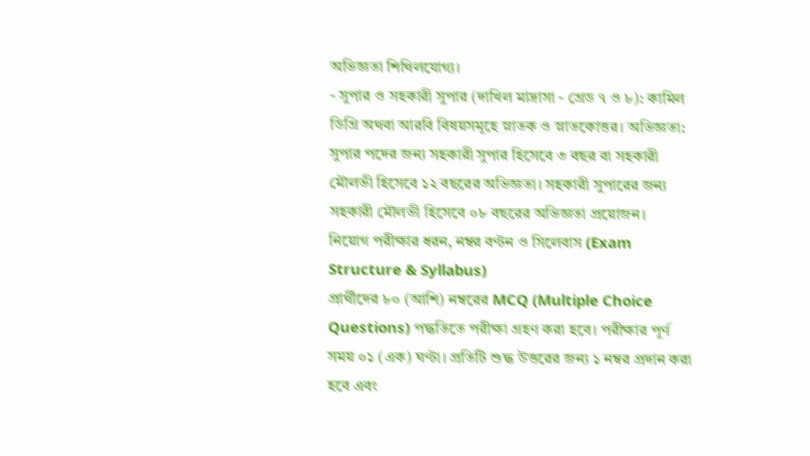অভিজ্ঞতা শিথিলযোগ্য।
- সুপার ও সহকারী সুপার (দাখিল মাদ্রাসা - গ্রেড ৭ ও ৮): কামিল ডিগ্রি অথবা আরবি বিষয়সমূহে স্নাতক ও স্নাতকোত্তর। অভিজ্ঞতা: সুপার পদের জন্য সহকারী সুপার হিসেবে ৩ বছর বা সহকারী মৌলভী হিসেবে ১২ বছরের অভিজ্ঞতা। সহকারী সুপারের জন্য সহকারী মৌলভী হিসেবে ০৮ বছরের অভিজ্ঞতা প্রয়োজন।
নিয়োগ পরীক্ষার ধরন, নম্বর বণ্টন ও সিলেবাস (Exam Structure & Syllabus)
প্রার্থীদের ৮০ (আশি) নম্বরের MCQ (Multiple Choice Questions) পদ্ধতিতে পরীক্ষা গ্রহণ করা হবে। পরীক্ষার পূর্ণ সময় ০১ (এক) ঘণ্টা। প্রতিটি শুদ্ধ উত্তরের জন্য ১ নম্বর প্রদান করা হবে এবং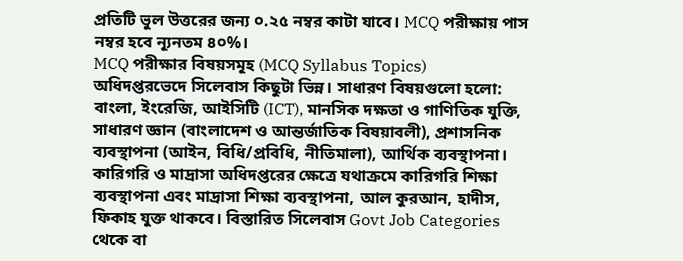প্রতিটি ভুল উত্তরের জন্য ০.২৫ নম্বর কাটা যাবে। MCQ পরীক্ষায় পাস নম্বর হবে ন্যূনতম ৪০%।
MCQ পরীক্ষার বিষয়সমূহ (MCQ Syllabus Topics)
অধিদপ্তরভেদে সিলেবাস কিছুটা ভিন্ন। সাধারণ বিষয়গুলো হলো: বাংলা, ইংরেজি, আইসিটি (ICT), মানসিক দক্ষতা ও গাণিতিক যুক্তি, সাধারণ জ্ঞান (বাংলাদেশ ও আন্তর্জাতিক বিষয়াবলী), প্রশাসনিক ব্যবস্থাপনা (আইন, বিধি/প্রবিধি, নীতিমালা), আর্থিক ব্যবস্থাপনা। কারিগরি ও মাদ্রাসা অধিদপ্তরের ক্ষেত্রে যথাক্রমে কারিগরি শিক্ষা ব্যবস্থাপনা এবং মাদ্রাসা শিক্ষা ব্যবস্থাপনা, আল কুরআন, হাদীস, ফিকাহ যুক্ত থাকবে। বিস্তারিত সিলেবাস Govt Job Categories থেকে বা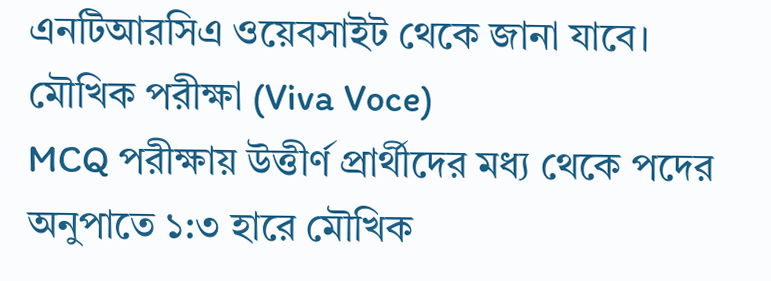এনটিআরসিএ ওয়েবসাইট থেকে জানা যাবে।
মৌখিক পরীক্ষা (Viva Voce)
MCQ পরীক্ষায় উত্তীর্ণ প্রার্থীদের মধ্য থেকে পদের অনুপাতে ১:৩ হারে মৌখিক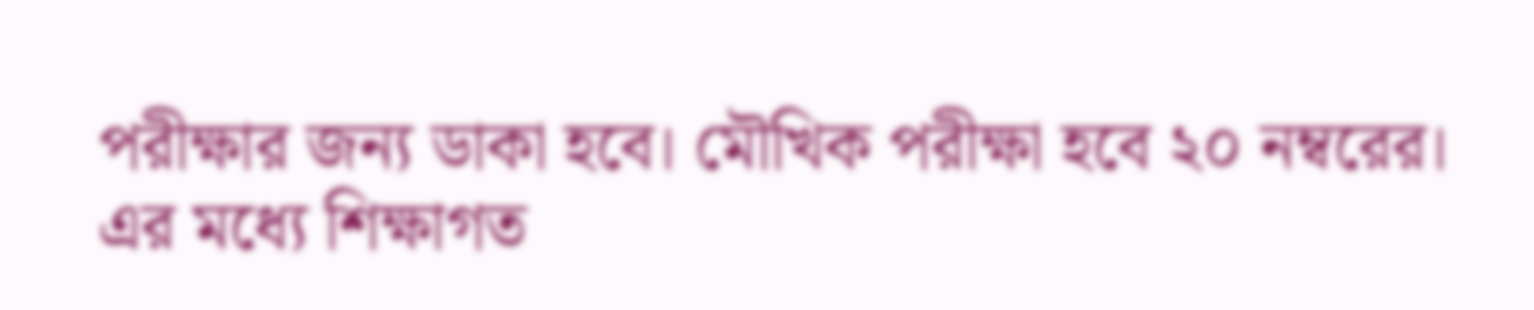পরীক্ষার জন্য ডাকা হবে। মৌখিক পরীক্ষা হবে ২০ নম্বরের। এর মধ্যে শিক্ষাগত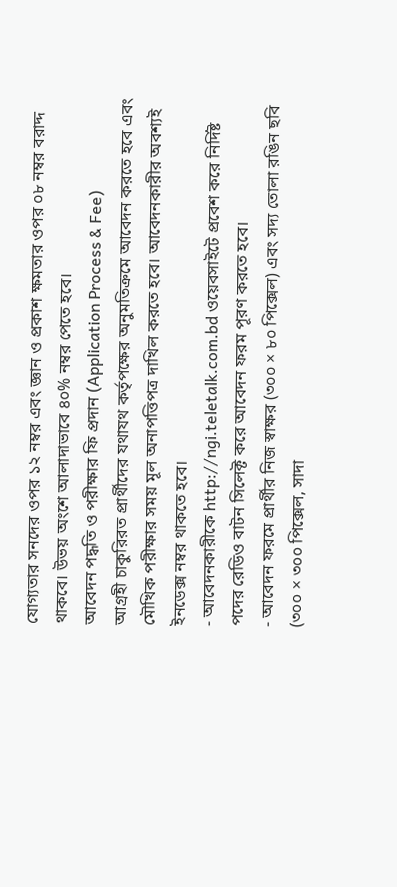যোগ্যতার সনদের ওপর ১২ নম্বর এবং জ্ঞান ও প্রকাশ ক্ষমতার ওপর ০৮ নম্বর বরাদ্দ থাকবে। উভয় অংশে আলাদাভাবে ৪০% নম্বর পেতে হবে।
আবেদন পদ্ধতি ও পরীক্ষার ফি প্রদান (Application Process & Fee)
আগ্রহী চাকুরিরত প্রার্থীদের যথাযথ কর্তৃপক্ষের অনুমতিক্রমে আবেদন করতে হবে এবং মৌখিক পরীক্ষার সময় মূল অনাপত্তিপত্র দাখিল করতে হবে। আবেদনকারীর অবশ্যই ইনডেক্স নম্বর থাকতে হবে।
- আবেদনকারীকে http://ngi.teletalk.com.bd ওয়েবসাইটে প্রবেশ করে নির্দিষ্ট পদের রেডিও বাটন সিলেক্ট করে আবেদন ফরম পূরণ করতে হবে।
- আবেদন ফরমে প্রার্থীর নিজ স্বাক্ষর (৩০০ × ৮০ পিক্সেল) এবং সদ্য তোলা রঙিন ছবি (৩০০ × ৩০০ পিক্সেল, সাদা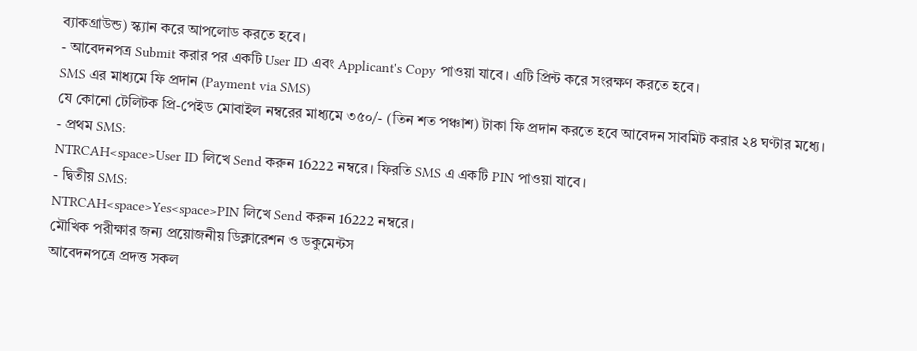ব্যাকগ্রাউন্ড) স্ক্যান করে আপলোড করতে হবে।
- আবেদনপত্র Submit করার পর একটি User ID এবং Applicant's Copy পাওয়া যাবে। এটি প্রিন্ট করে সংরক্ষণ করতে হবে।
SMS এর মাধ্যমে ফি প্রদান (Payment via SMS)
যে কোনো টেলিটক প্রি-পেইড মোবাইল নম্বরের মাধ্যমে ৩৫০/- (তিন শত পঞ্চাশ) টাকা ফি প্রদান করতে হবে আবেদন সাবমিট করার ২৪ ঘণ্টার মধ্যে।
- প্রথম SMS:
NTRCAH<space>User ID লিখে Send করুন 16222 নম্বরে। ফিরতি SMS এ একটি PIN পাওয়া যাবে।
- দ্বিতীয় SMS:
NTRCAH<space>Yes<space>PIN লিখে Send করুন 16222 নম্বরে।
মৌখিক পরীক্ষার জন্য প্রয়োজনীয় ডিক্লারেশন ও ডকুমেন্টস
আবেদনপত্রে প্রদত্ত সকল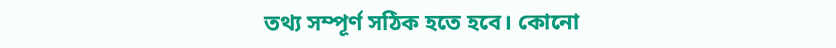তথ্য সম্পূর্ণ সঠিক হতে হবে। কোনো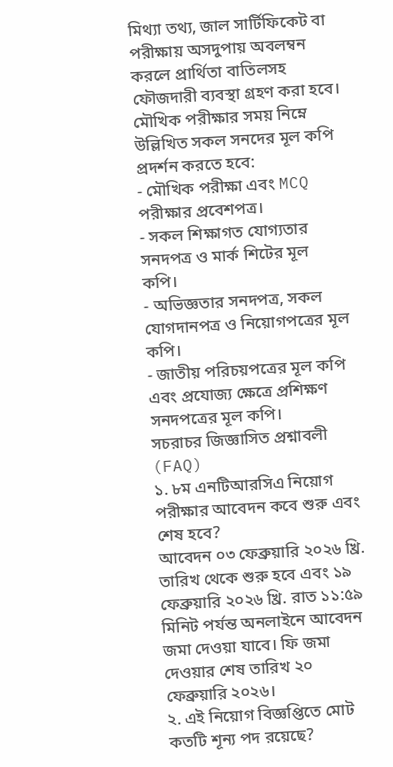মিথ্যা তথ্য, জাল সার্টিফিকেট বা পরীক্ষায় অসদুপায় অবলম্বন করলে প্রার্থিতা বাতিলসহ ফৌজদারী ব্যবস্থা গ্রহণ করা হবে। মৌখিক পরীক্ষার সময় নিম্নে উল্লিখিত সকল সনদের মূল কপি প্রদর্শন করতে হবে:
- মৌখিক পরীক্ষা এবং MCQ পরীক্ষার প্রবেশপত্র।
- সকল শিক্ষাগত যোগ্যতার সনদপত্র ও মার্ক শিটের মূল কপি।
- অভিজ্ঞতার সনদপত্র, সকল যোগদানপত্র ও নিয়োগপত্রের মূল কপি।
- জাতীয় পরিচয়পত্রের মূল কপি এবং প্রযোজ্য ক্ষেত্রে প্রশিক্ষণ সনদপত্রের মূল কপি।
সচরাচর জিজ্ঞাসিত প্রশ্নাবলী (FAQ)
১. ৮ম এনটিআরসিএ নিয়োগ পরীক্ষার আবেদন কবে শুরু এবং শেষ হবে?
আবেদন ০৩ ফেব্রুয়ারি ২০২৬ খ্রি. তারিখ থেকে শুরু হবে এবং ১৯ ফেব্রুয়ারি ২০২৬ খ্রি. রাত ১১:৫৯ মিনিট পর্যন্ত অনলাইনে আবেদন জমা দেওয়া যাবে। ফি জমা দেওয়ার শেষ তারিখ ২০ ফেব্রুয়ারি ২০২৬।
২. এই নিয়োগ বিজ্ঞপ্তিতে মোট কতটি শূন্য পদ রয়েছে?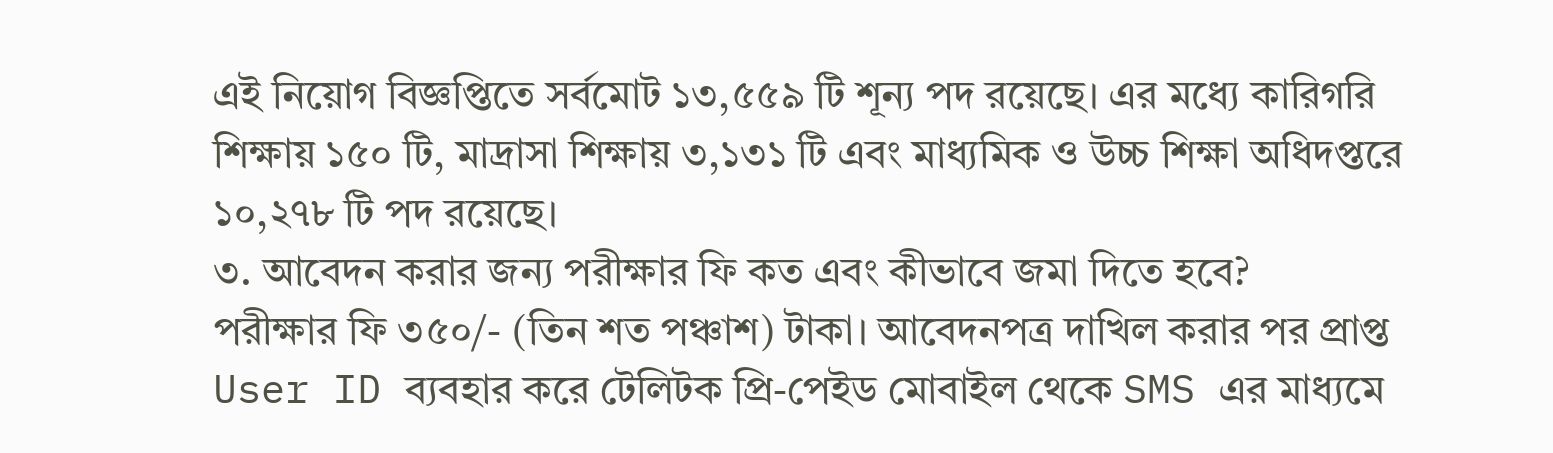এই নিয়োগ বিজ্ঞপ্তিতে সর্বমোট ১৩,৫৫৯ টি শূন্য পদ রয়েছে। এর মধ্যে কারিগরি শিক্ষায় ১৫০ টি, মাদ্রাসা শিক্ষায় ৩,১৩১ টি এবং মাধ্যমিক ও উচ্চ শিক্ষা অধিদপ্তরে ১০,২৭৮ টি পদ রয়েছে।
৩. আবেদন করার জন্য পরীক্ষার ফি কত এবং কীভাবে জমা দিতে হবে?
পরীক্ষার ফি ৩৫০/- (তিন শত পঞ্চাশ) টাকা। আবেদনপত্র দাখিল করার পর প্রাপ্ত User ID ব্যবহার করে টেলিটক প্রি-পেইড মোবাইল থেকে SMS এর মাধ্যমে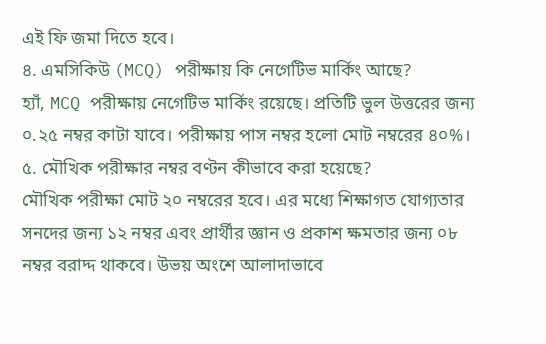এই ফি জমা দিতে হবে।
৪. এমসিকিউ (MCQ) পরীক্ষায় কি নেগেটিভ মার্কিং আছে?
হ্যাঁ, MCQ পরীক্ষায় নেগেটিভ মার্কিং রয়েছে। প্রতিটি ভুল উত্তরের জন্য ০.২৫ নম্বর কাটা যাবে। পরীক্ষায় পাস নম্বর হলো মোট নম্বরের ৪০%।
৫. মৌখিক পরীক্ষার নম্বর বণ্টন কীভাবে করা হয়েছে?
মৌখিক পরীক্ষা মোট ২০ নম্বরের হবে। এর মধ্যে শিক্ষাগত যোগ্যতার সনদের জন্য ১২ নম্বর এবং প্রার্থীর জ্ঞান ও প্রকাশ ক্ষমতার জন্য ০৮ নম্বর বরাদ্দ থাকবে। উভয় অংশে আলাদাভাবে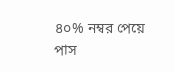৪০% নম্বর পেয়ে পাস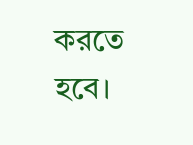করতে হবে।